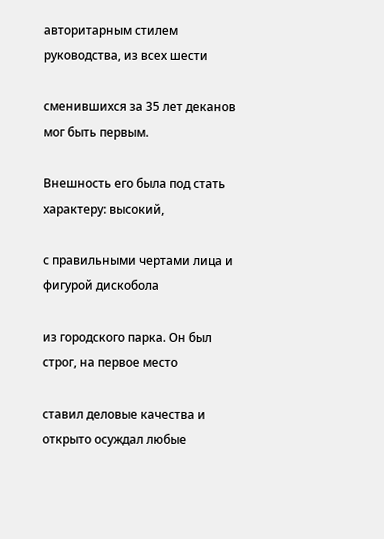авторитарным стилем руководства, из всех шести

сменившихся за 35 лет деканов мог быть первым.

Внешность его была под стать характеру: высокий,

с правильными чертами лица и фигурой дискобола

из городского парка. Он был строг, на первое место

ставил деловые качества и открыто осуждал любые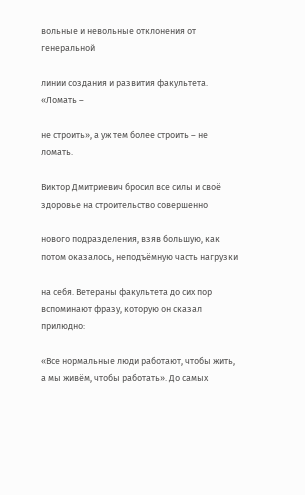вольные и невольные отклонения от генеральной

линии создания и развития факультета. «Ломать –

не строить», а уж тем более строить – не ломать.

Виктор Дмитриевич бросил все силы и своё здоровье на строительство совершенно

нового подразделения, взяв большую, как потом оказалось, неподъёмную часть нагрузки

на себя. Ветераны факультета до сих пор вспоминают фразу, которую он сказал прилюдно:

«Все нормальные люди работают, чтобы жить, а мы живём, чтобы работать». До самых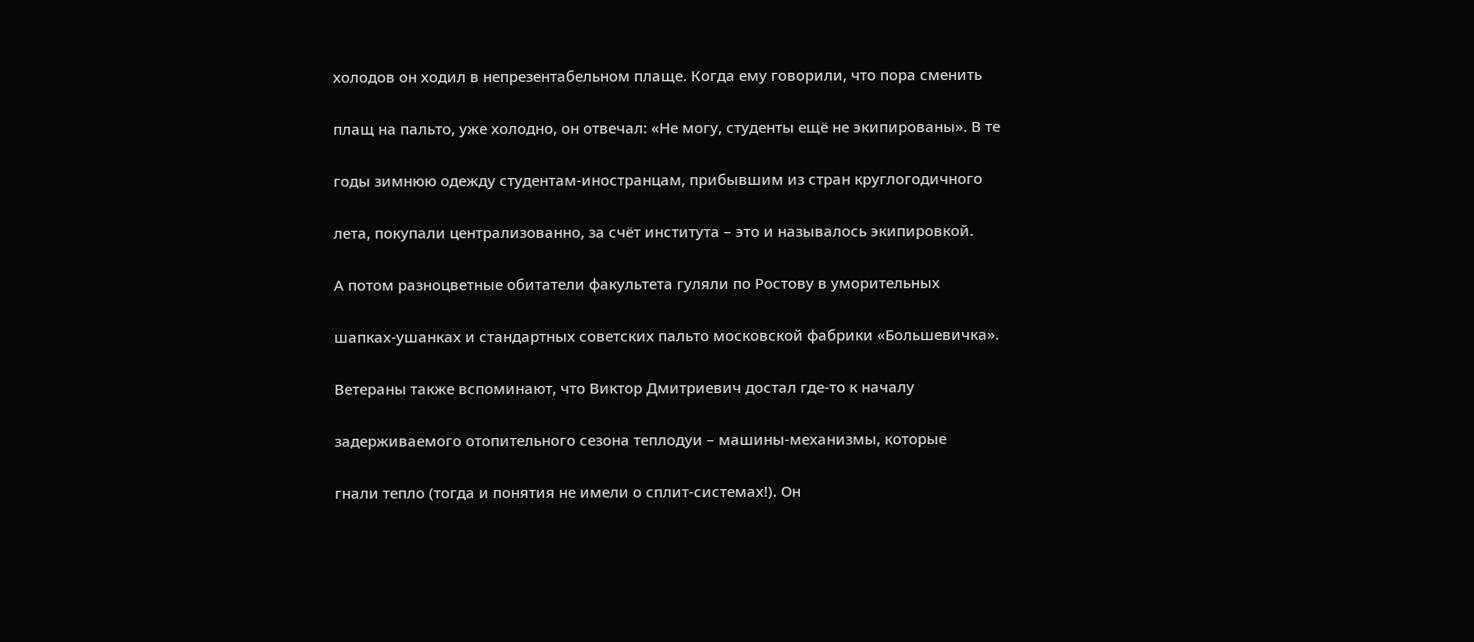холодов он ходил в непрезентабельном плаще. Когда ему говорили, что пора сменить

плащ на пальто, уже холодно, он отвечал: «Не могу, студенты ещё не экипированы». В те

годы зимнюю одежду студентам-иностранцам, прибывшим из стран круглогодичного

лета, покупали централизованно, за счёт института – это и называлось экипировкой.

А потом разноцветные обитатели факультета гуляли по Ростову в уморительных

шапках-ушанках и стандартных советских пальто московской фабрики «Большевичка».

Ветераны также вспоминают, что Виктор Дмитриевич достал где-то к началу

задерживаемого отопительного сезона теплодуи – машины-механизмы, которые

гнали тепло (тогда и понятия не имели о сплит-системах!). Он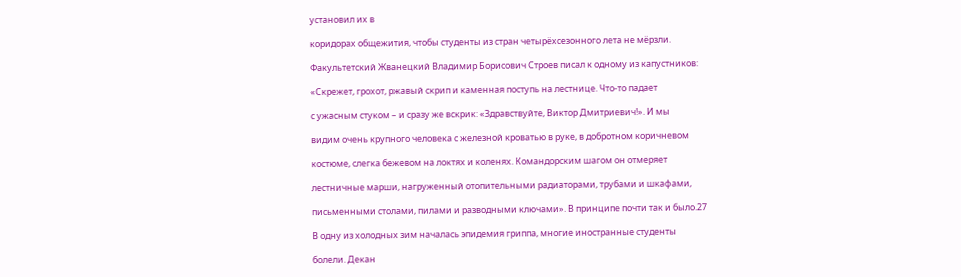установил их в

коридорах общежития, чтобы студенты из стран четырёхсезонного лета не мёрзли.

Факультетский Жванецкий Владимир Борисович Строев писал к одному из капустников:

«Скрежет, грохот, ржавый скрип и каменная поступь на лестнице. Что-то падает

с ужасным стуком – и сразу же вскрик: «Здравствуйте, Виктор Дмитриевич!». И мы

видим очень крупного человека с железной кроватью в руке, в добротном коричневом

костюме, слегка бежевом на локтях и коленях. Командорским шагом он отмеряет

лестничные марши, нагруженный отопительными радиаторами, трубами и шкафами,

письменными столами, пилами и разводными ключами». В принципе почти так и было.27

В одну из холодных зим началась эпидемия гриппа, многие иностранные студенты

болели. Декан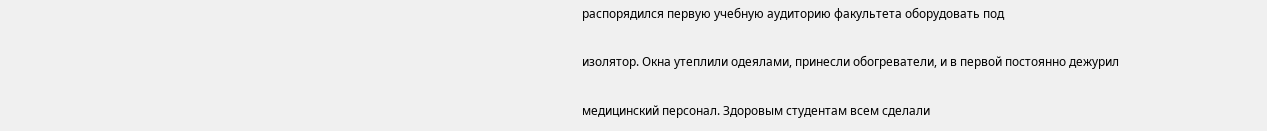распорядился первую учебную аудиторию факультета оборудовать под

изолятор. Окна утеплили одеялами, принесли обогреватели, и в первой постоянно дежурил

медицинский персонал. Здоровым студентам всем сделали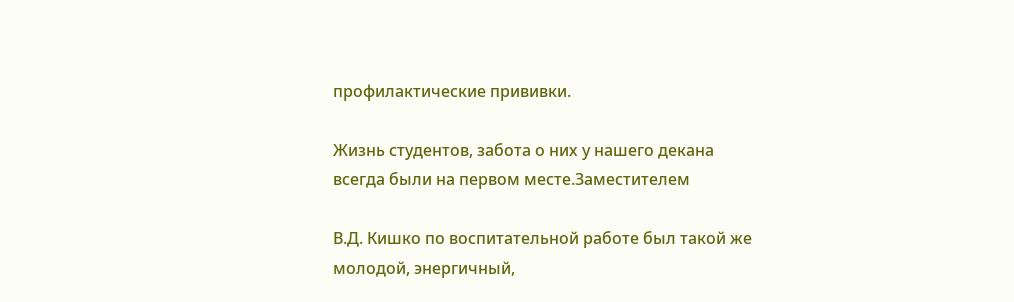профилактические прививки.

Жизнь студентов, забота о них у нашего декана всегда были на первом месте.Заместителем

В.Д. Кишко по воспитательной работе был такой же молодой, энергичный,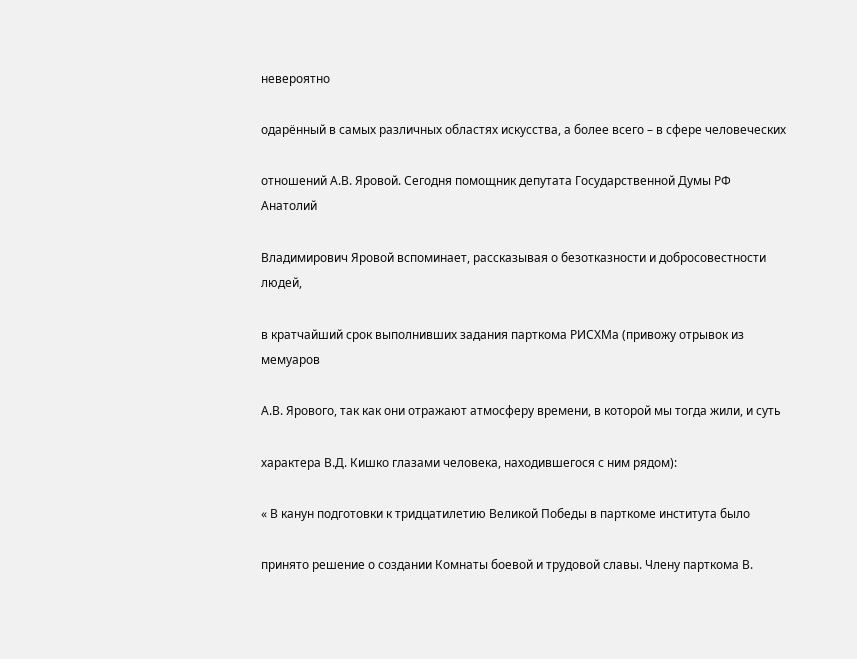невероятно

одарённый в самых различных областях искусства, а более всего – в сфере человеческих

отношений А.В. Яровой. Сегодня помощник депутата Государственной Думы РФ Анатолий

Владимирович Яровой вспоминает, рассказывая о безотказности и добросовестности людей,

в кратчайший срок выполнивших задания парткома РИСХМа (привожу отрывок из мемуаров

А.В. Ярового, так как они отражают атмосферу времени, в которой мы тогда жили, и суть

характера В.Д. Кишко глазами человека, находившегося с ним рядом):

« В канун подготовки к тридцатилетию Великой Победы в парткоме института было

принято решение о создании Комнаты боевой и трудовой славы. Члену парткома В.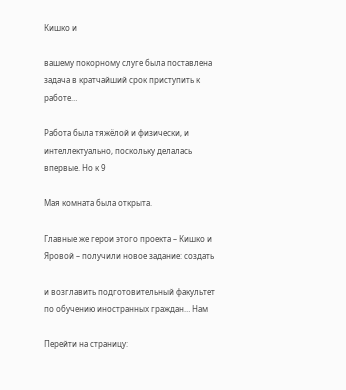Кишко и

вашему покорному слуге была поставлена задача в кратчайший срок приступить к работе…

Работа была тяжёлой и физически, и интеллектуально, поскольку делалась впервые. Но к 9

Мая комната была открыта.

Главные же герои этого проекта – Кишко и Яровой – получили новое задание: создать

и возглавить подготовительный факультет по обучению иностранных граждан… Нам

Перейти на страницу: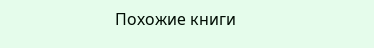Похожие книги